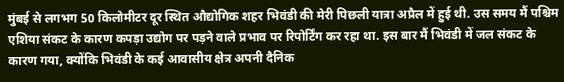मुंबई से लगभग 50 किलोमीटर दूर स्थित औद्योगिक शहर भिवंडी की मेरी पिछली यात्रा अप्रैल में हुई थी. उस समय मैं पश्चिम एशिया संकट के कारण कपड़ा उद्योग पर पड़ने वाले प्रभाव पर रिपोर्टिंग कर रहा था. इस बार मैं भिवंडी में जल संकट के कारण गया, क्योंकि भिवंडी के कई आवासीय क्षेत्र अपनी दैनिक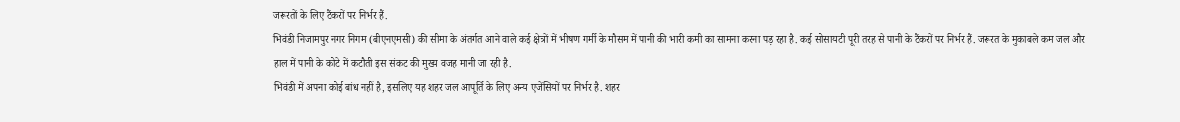जरूरतों के लिए टैंकरों पर निर्भर हैं.
भिवंडी निजामपुर नगर निगम (बीएनएमसी) की सीमा के अंतर्गत आने वाले कई क्षेत्रों में भीषण गर्मी के मौसम में पानी की भारी कमी का सामना करना पड़ रहा है. कई सोसायटी पूरी तरह से पानी के टैंकरों पर निर्भर हैं. जरूरत के मुकाबले कम जल और हाल में पानी के कोटे में कटौती इस संकट की मुख्य वजह मानी जा रही है.
भिवंडी में अपना कोई बांध नहीं है, इसलिए यह शहर जल आपूर्ति के लिए अन्य एजेंसियों पर निर्भर है. शहर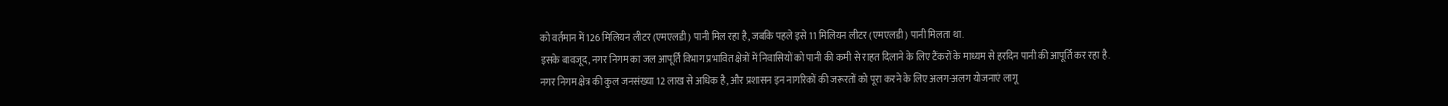को वर्तमान में 126 मिलियन लीटर (एमएलडी) पानी मिल रहा है, जबकि पहले इसे 11 मिलियन लीटर (एमएलडी) पानी मिलता था.
इसके बावजूद, नगर निगम का जल आपूर्ति विभाग प्रभावित क्षेत्रों में निवासियों को पानी की कमी से राहत दिलाने के लिए टैंकरों के माध्यम से हरदिन पानी की आपूर्ति कर रहा है.
नगर निगम क्षेत्र की कुल जनसंख्या 12 लाख से अधिक है, और प्रशासन इन नागरिकों की जरूरतों को पूरा करने के लिए अलग-अलग योजनाएं लागू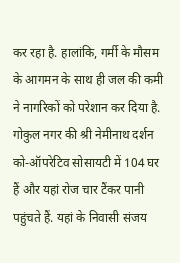कर रहा है. हालांकि, गर्मी के मौसम के आगमन के साथ ही जल की कमी ने नागरिकों को परेशान कर दिया है.
गोकुल नगर की श्री नेमीनाथ दर्शन को-ऑपरेटिव सोसायटी में 104 घर हैं और यहां रोज चार टैंकर पानी पहुंचते हैं. यहां के निवासी संजय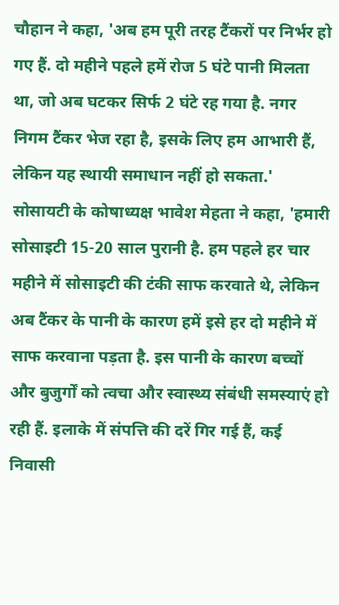चौहान ने कहा, 'अब हम पूरी तरह टैंकरों पर निर्भर हो गए हैं. दो महीने पहले हमें रोज 5 घंटे पानी मिलता था, जो अब घटकर सिर्फ 2 घंटे रह गया है. नगर निगम टैंकर भेज रहा है, इसके लिए हम आभारी हैं, लेकिन यह स्थायी समाधान नहीं हो सकता.'
सोसायटी के कोषाध्यक्ष भावेश मेहता ने कहा, 'हमारी सोसाइटी 15-20 साल पुरानी है. हम पहले हर चार महीने में सोसाइटी की टंकी साफ करवाते थे, लेकिन अब टैंकर के पानी के कारण हमें इसे हर दो महीने में साफ करवाना पड़ता है. इस पानी के कारण बच्चों और बुजुर्गों को त्वचा और स्वास्थ्य संबंधी समस्याएं हो रही हैं. इलाके में संपत्ति की दरें गिर गई हैं, कई निवासी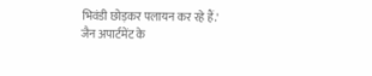भिवंडी छोड़कर पलायन कर रहे हैं.'
जैन अपार्टमेंट के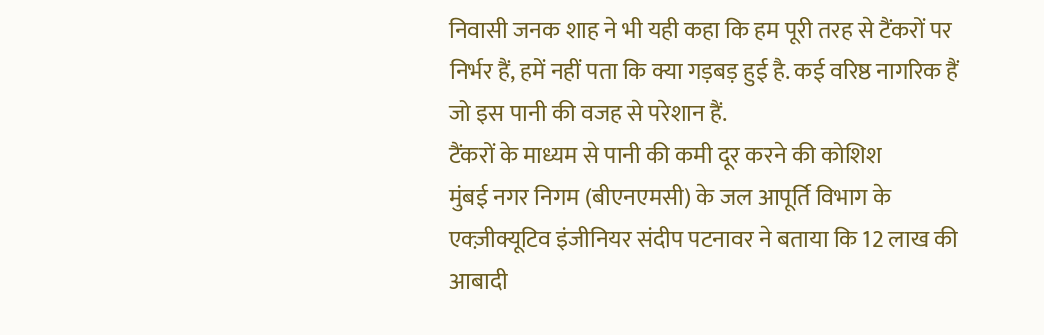निवासी जनक शाह ने भी यही कहा कि हम पूरी तरह से टैंकरों पर निर्भर हैं, हमें नहीं पता कि क्या गड़बड़ हुई है. कई वरिष्ठ नागरिक हैं जो इस पानी की वजह से परेशान हैं.
टैंकरों के माध्यम से पानी की कमी दूर करने की कोशिश
मुंबई नगर निगम (बीएनएमसी) के जल आपूर्ति विभाग के एक्ज़ीक्यूटिव इंजीनियर संदीप पटनावर ने बताया कि 12 लाख की आबादी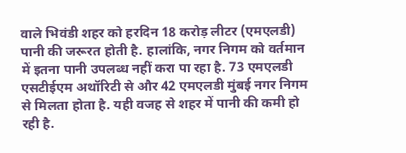वाले भिवंडी शहर को हरदिन 18 करोड़ लीटर (एमएलडी) पानी की जरूरत होती है. हालांकि, नगर निगम को वर्तमान में इतना पानी उपलब्ध नहीं करा पा रहा है. 73 एमएलडी एसटीईएम अथॉरिटी से और 42 एमएलडी मुंबई नगर निगम से मिलता होता है. यही वजह से शहर में पानी की कमी हो रही है.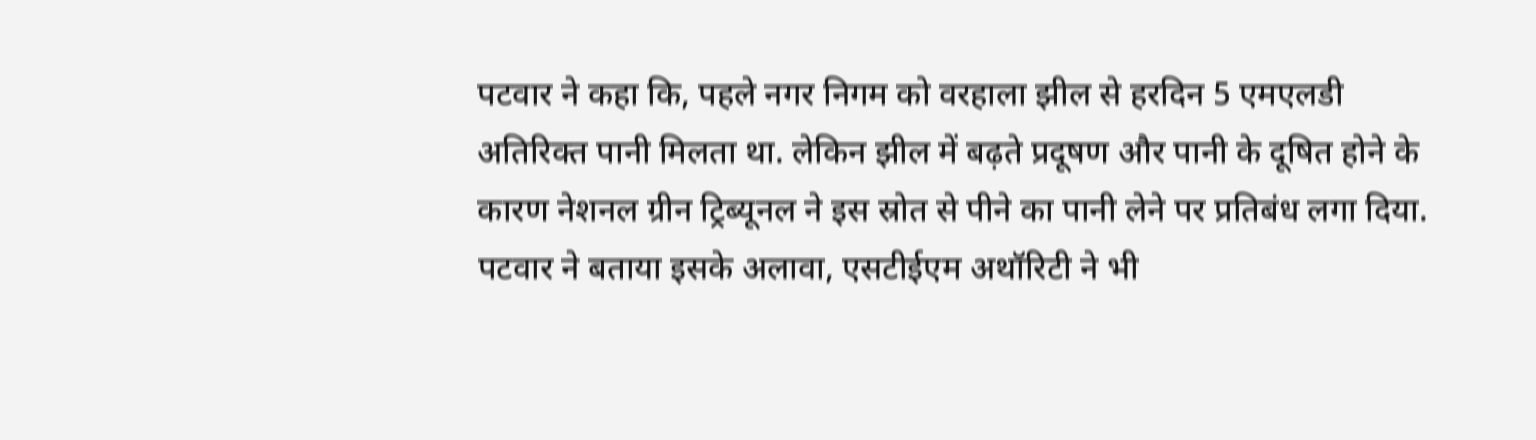पटवार ने कहा कि, पहले नगर निगम को वरहाला झील से हरदिन 5 एमएलडी अतिरिक्त पानी मिलता था. लेकिन झील में बढ़ते प्रदूषण और पानी के दूषित होने के कारण नेशनल ग्रीन ट्रिब्यूनल ने इस स्रोत से पीने का पानी लेने पर प्रतिबंध लगा दिया.
पटवार ने बताया इसके अलावा, एसटीईएम अथॉरिटी ने भी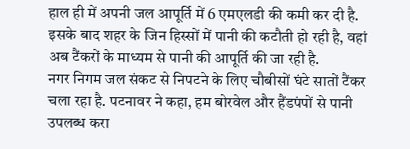हाल ही में अपनी जल आपूर्ति में 6 एमएलडी की कमी कर दी है. इसके बाद शहर के जिन हिस्सों में पानी की कटौती हो रही है, वहां अब टैंकरों के माध्यम से पानी की आपूर्ति की जा रही है.
नगर निगम जल संकट से निपटने के लिए चौबीसों घंटे सातों टैंकर चला रहा है. पटनावर ने कहा, हम बोरवेल और हैंडपंपों से पानी उपलब्ध करा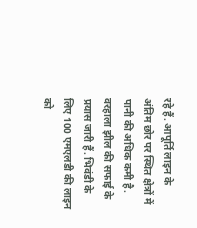रहे हैं. आपूर्ति लाइन के अंतिम छोर पर स्थित क्षेत्रों में पानी की अधिक कमी है. वरहाला झील की सफाई के प्रयास जारी हैं. भिवंडी के लिए 100 एमएलडी की लाइन को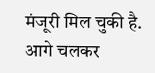मंजूरी मिल चुकी है. आगे चलकर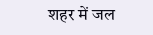शहर में जल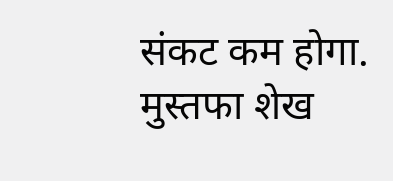संकट कम होगा.
मुस्तफा शेख